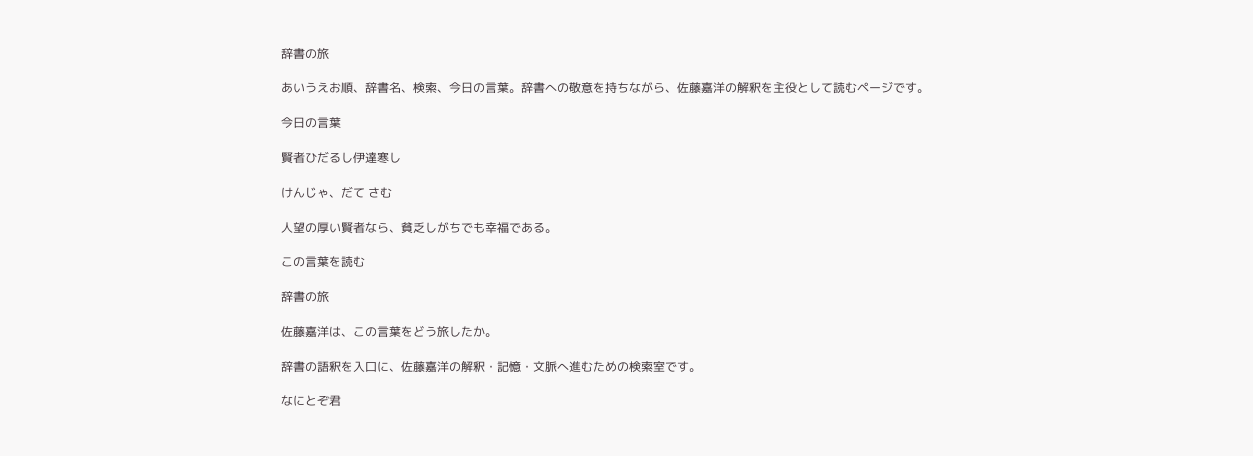辞書の旅

あいうえお順、辞書名、検索、今日の言葉。辞書への敬意を持ちながら、佐藤嘉洋の解釈を主役として読むページです。

今日の言葉

賢者ひだるし伊達寒し

けんじゃ、だて さむ

人望の厚い賢者なら、貧乏しがちでも幸福である。

この言葉を読む

辞書の旅

佐藤嘉洋は、この言葉をどう旅したか。

辞書の語釈を入口に、佐藤嘉洋の解釈・記憶・文脈へ進むための検索室です。

なにとぞ君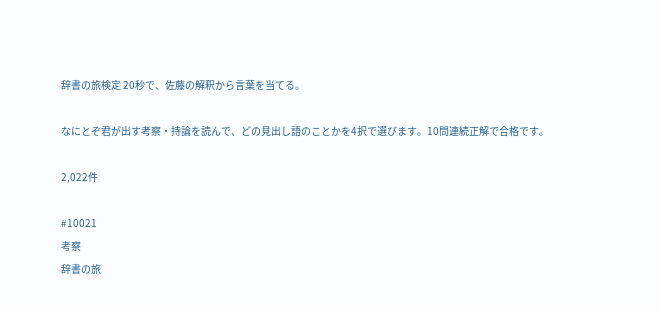辞書の旅検定 20秒で、佐藤の解釈から言葉を当てる。

なにとぞ君が出す考察・持論を読んで、どの見出し語のことかを4択で選びます。10問連続正解で合格です。

2,022件

#10021
考察
辞書の旅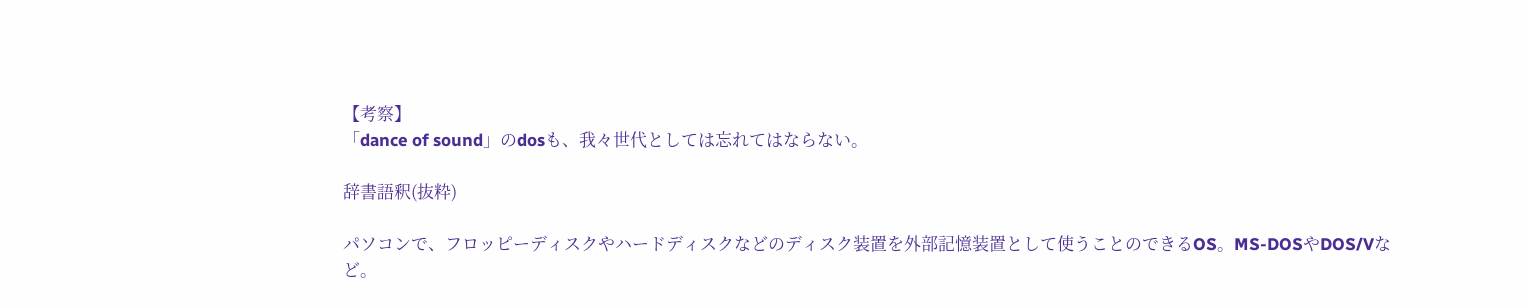【考察】
「dance of sound」のdosも、我々世代としては忘れてはならない。

辞書語釈(抜粋)

パソコンで、フロッピーディスクやハードディスクなどのディスク装置を外部記憶装置として使うことのできるOS。MS-DOSやDOS/Vなど。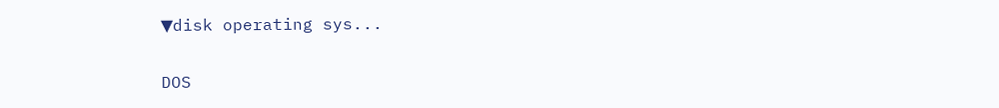▼disk operating sys...

DOS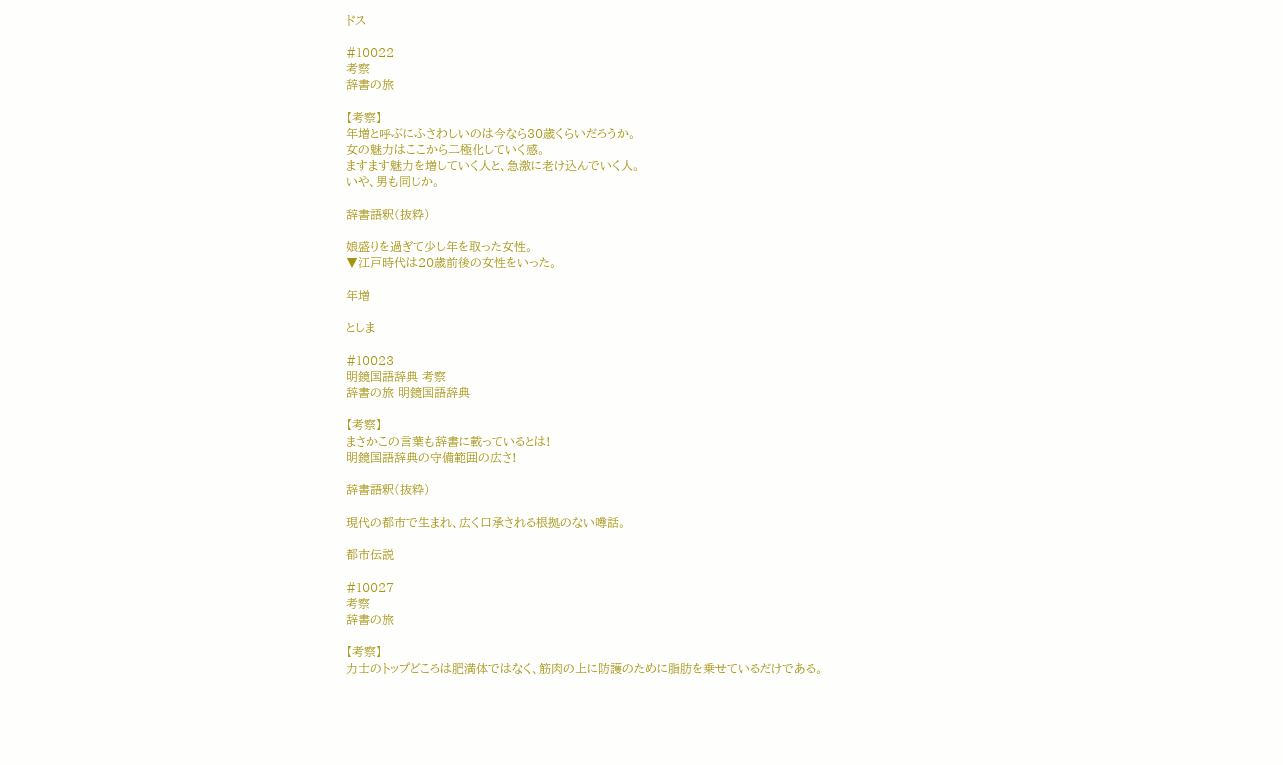ドス

#10022
考察
辞書の旅

【考察】
年増と呼ぶにふさわしいのは今なら30歳くらいだろうか。
女の魅力はここから二極化していく感。
ますます魅力を増していく人と、急激に老け込んでいく人。
いや、男も同じか。

辞書語釈(抜粋)

娘盛りを過ぎて少し年を取った女性。
▼江戸時代は20歳前後の女性をいった。

年増

としま

#10023
明鏡国語辞典 考察
辞書の旅 明鏡国語辞典

【考察】
まさかこの言葉も辞書に載っているとは!
明鏡国語辞典の守備範囲の広さ!

辞書語釈(抜粋)

現代の都市で生まれ、広く口承される根拠のない噂話。

都市伝説

#10027
考察
辞書の旅

【考察】
力士のトップどころは肥満体ではなく、筋肉の上に防護のために脂肪を乗せているだけである。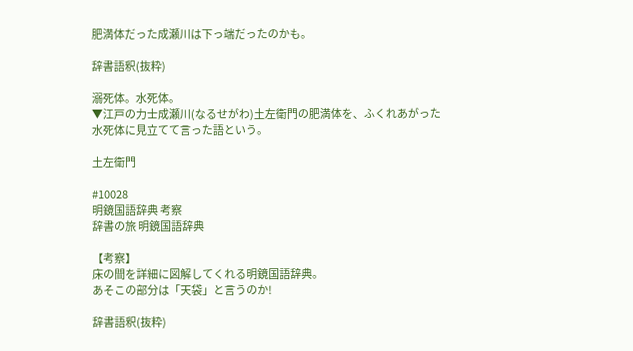肥満体だった成瀬川は下っ端だったのかも。

辞書語釈(抜粋)

溺死体。水死体。
▼江戸の力士成瀬川(なるせがわ)土左衛門の肥満体を、ふくれあがった水死体に見立てて言った語という。

土左衛門

#10028
明鏡国語辞典 考察
辞書の旅 明鏡国語辞典

【考察】
床の間を詳細に図解してくれる明鏡国語辞典。
あそこの部分は「天袋」と言うのか!

辞書語釈(抜粋)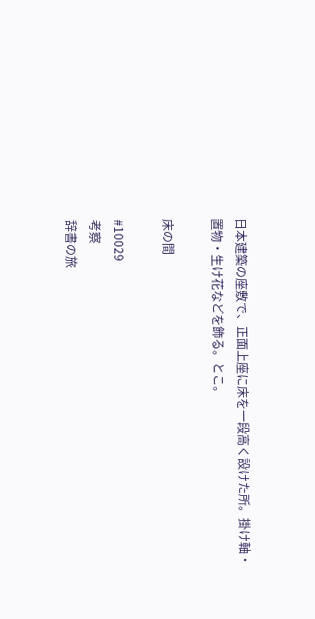日本建築の座敷で、正面上座に床を一段高く設けた所。掛け軸・置物・生け花などを飾る。とこ。

床の間

#10029
考察
辞書の旅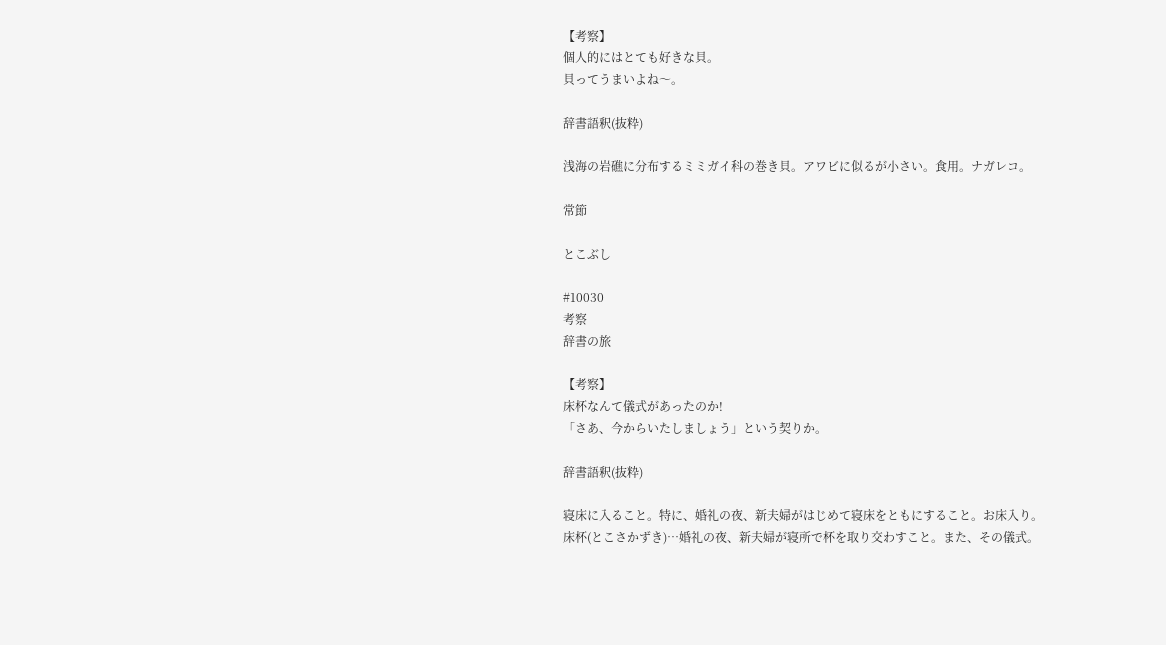【考察】
個人的にはとても好きな貝。
貝ってうまいよね〜。

辞書語釈(抜粋)

浅海の岩礁に分布するミミガイ科の巻き貝。アワビに似るが小さい。食用。ナガレコ。

常節

とこぶし

#10030
考察
辞書の旅

【考察】
床杯なんて儀式があったのか!
「さあ、今からいたしましょう」という契りか。

辞書語釈(抜粋)

寝床に入ること。特に、婚礼の夜、新夫婦がはじめて寝床をともにすること。お床入り。
床杯(とこさかずき)…婚礼の夜、新夫婦が寝所で杯を取り交わすこと。また、その儀式。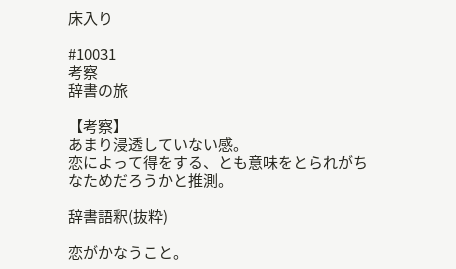床入り

#10031
考察
辞書の旅

【考察】
あまり浸透していない感。
恋によって得をする、とも意味をとられがちなためだろうかと推測。

辞書語釈(抜粋)

恋がかなうこと。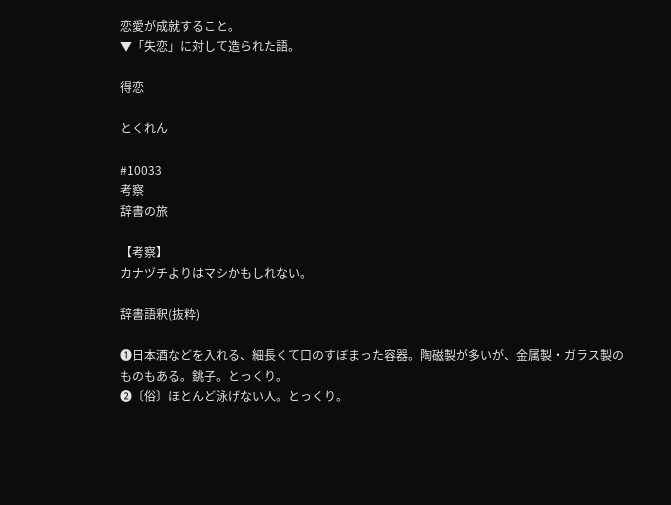恋愛が成就すること。
▼「失恋」に対して造られた語。

得恋

とくれん

#10033
考察
辞書の旅

【考察】
カナヅチよりはマシかもしれない。

辞書語釈(抜粋)

❶日本酒などを入れる、細長くて口のすぼまった容器。陶磁製が多いが、金属製・ガラス製のものもある。銚子。とっくり。
❷〔俗〕ほとんど泳げない人。とっくり。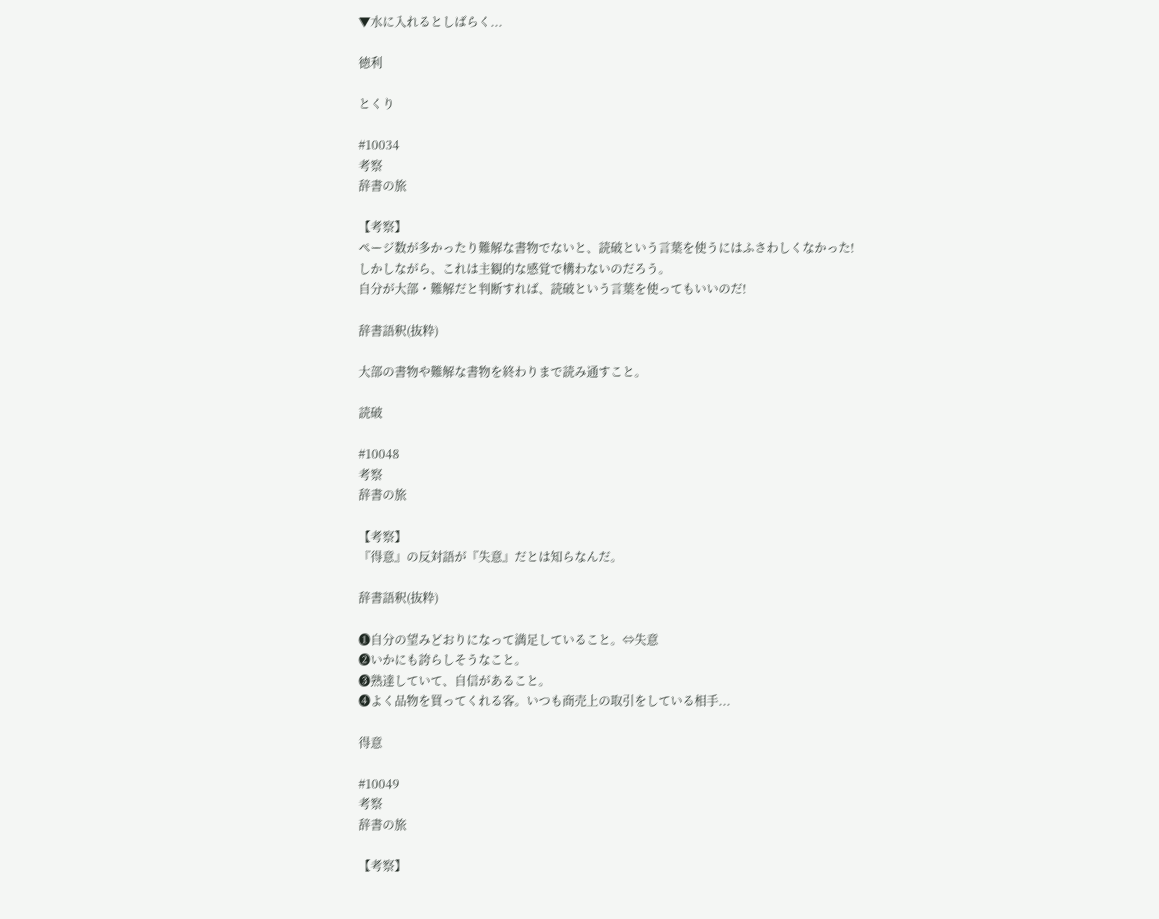▼水に入れるとしばらく...

徳利

とくり

#10034
考察
辞書の旅

【考察】
ページ数が多かったり難解な書物でないと、読破という言葉を使うにはふさわしくなかった!
しかしながら、これは主観的な感覚で構わないのだろう。
自分が大部・難解だと判断すれば、読破という言葉を使ってもいいのだ!

辞書語釈(抜粋)

大部の書物や難解な書物を終わりまで読み通すこと。

読破

#10048
考察
辞書の旅

【考察】
『得意』の反対語が『失意』だとは知らなんだ。

辞書語釈(抜粋)

❶自分の望みどおりになって満足していること。⇔失意
❷いかにも誇らしそうなこと。
❸熟達していて、自信があること。
❹よく品物を買ってくれる客。いつも商売上の取引をしている相手...

得意

#10049
考察
辞書の旅

【考察】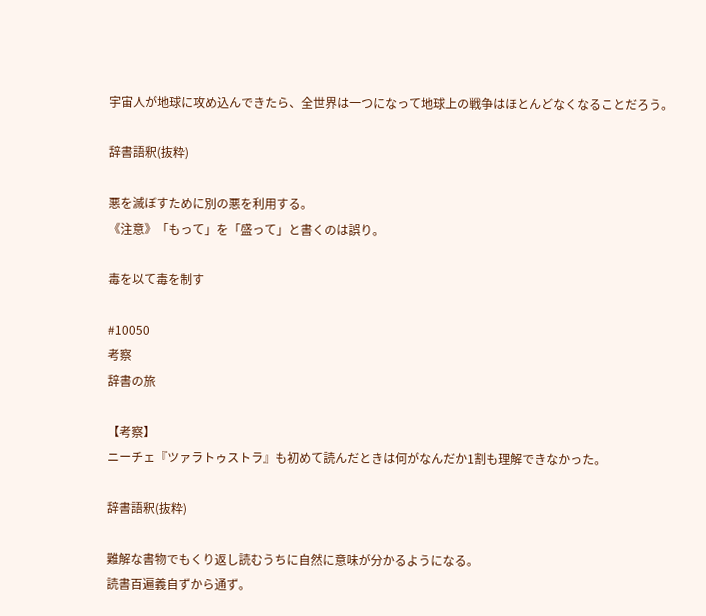宇宙人が地球に攻め込んできたら、全世界は一つになって地球上の戦争はほとんどなくなることだろう。

辞書語釈(抜粋)

悪を滅ぼすために別の悪を利用する。
《注意》「もって」を「盛って」と書くのは誤り。

毒を以て毒を制す

#10050
考察
辞書の旅

【考察】
ニーチェ『ツァラトゥストラ』も初めて読んだときは何がなんだか1割も理解できなかった。

辞書語釈(抜粋)

難解な書物でもくり返し読むうちに自然に意味が分かるようになる。
読書百遍義自ずから通ず。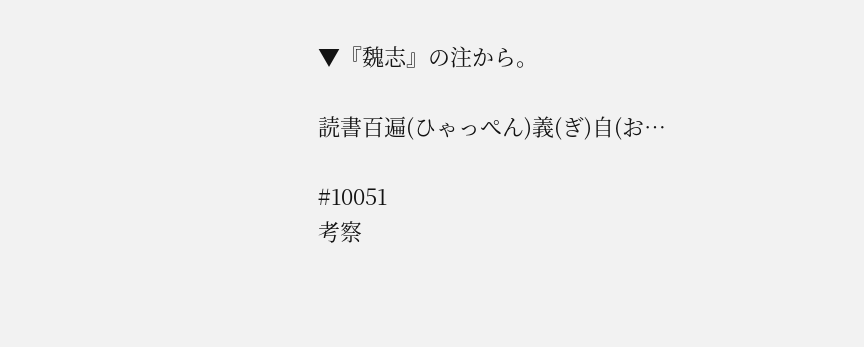▼『魏志』の注から。

読書百遍(ひゃっぺん)義(ぎ)自(お…

#10051
考察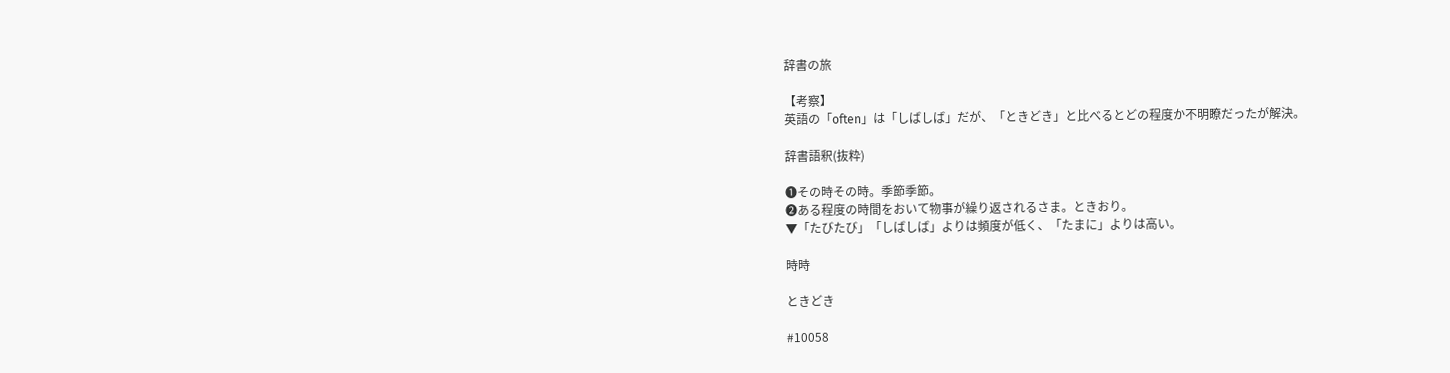辞書の旅

【考察】
英語の「often」は「しばしば」だが、「ときどき」と比べるとどの程度か不明瞭だったが解決。

辞書語釈(抜粋)

❶その時その時。季節季節。
❷ある程度の時間をおいて物事が繰り返されるさま。ときおり。
▼「たびたび」「しばしば」よりは頻度が低く、「たまに」よりは高い。

時時

ときどき

#10058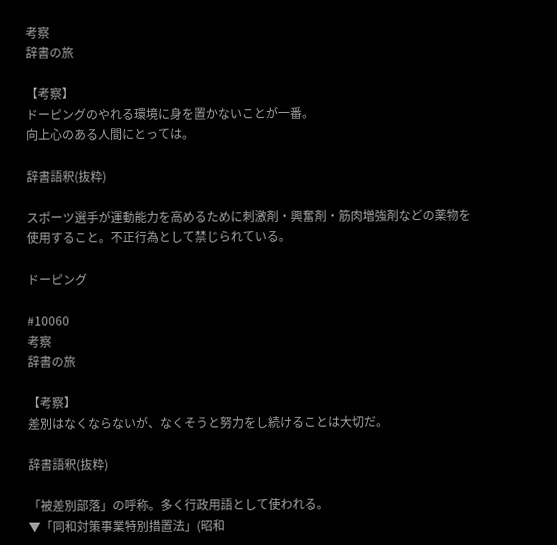考察
辞書の旅

【考察】
ドーピングのやれる環境に身を置かないことが一番。
向上心のある人間にとっては。

辞書語釈(抜粋)

スポーツ選手が運動能力を高めるために刺激剤・興奮剤・筋肉増強剤などの薬物を使用すること。不正行為として禁じられている。

ドーピング

#10060
考察
辞書の旅

【考察】
差別はなくならないが、なくそうと努力をし続けることは大切だ。

辞書語釈(抜粋)

「被差別部落」の呼称。多く行政用語として使われる。
▼「同和対策事業特別措置法」(昭和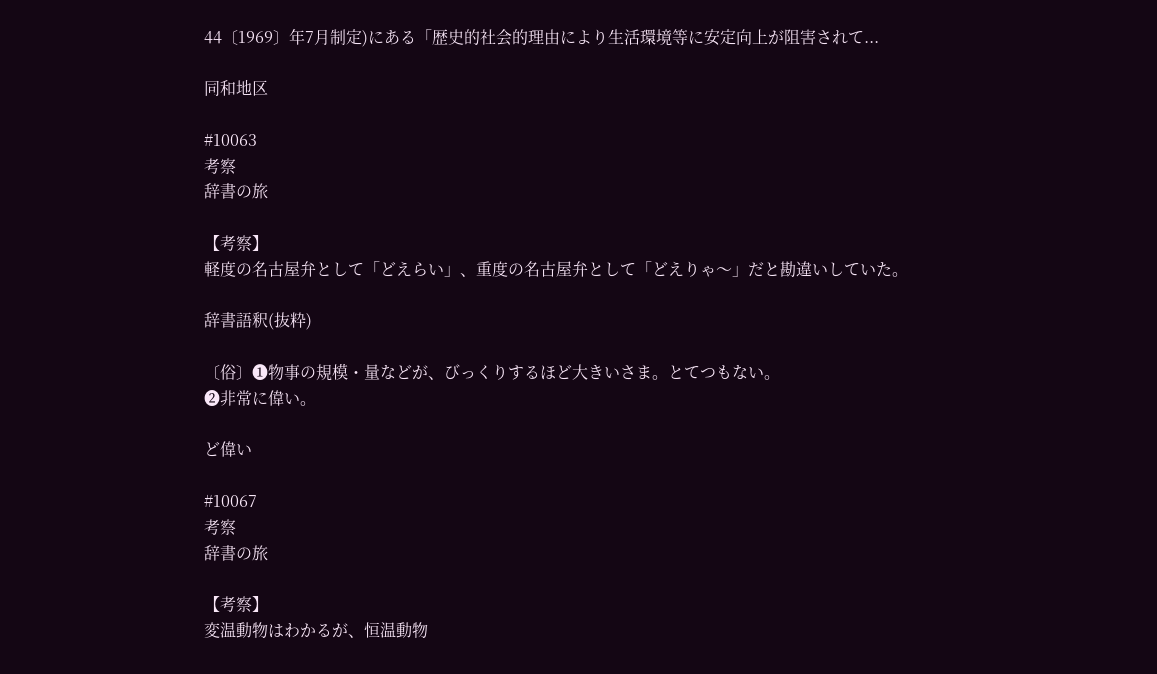44〔1969〕年7月制定)にある「歴史的社会的理由により生活環境等に安定向上が阻害されて...

同和地区

#10063
考察
辞書の旅

【考察】
軽度の名古屋弁として「どえらい」、重度の名古屋弁として「どえりゃ〜」だと勘違いしていた。

辞書語釈(抜粋)

〔俗〕❶物事の規模・量などが、びっくりするほど大きいさま。とてつもない。
❷非常に偉い。

ど偉い

#10067
考察
辞書の旅

【考察】
変温動物はわかるが、恒温動物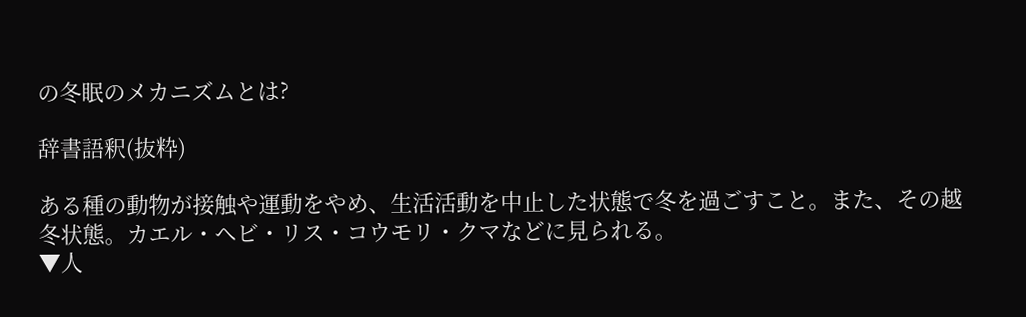の冬眠のメカニズムとは?

辞書語釈(抜粋)

ある種の動物が接触や運動をやめ、生活活動を中止した状態で冬を過ごすこと。また、その越冬状態。カエル・ヘビ・リス・コウモリ・クマなどに見られる。
▼人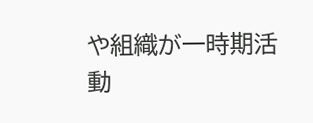や組織が一時期活動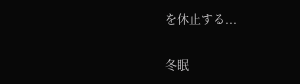を休止する...

冬眠